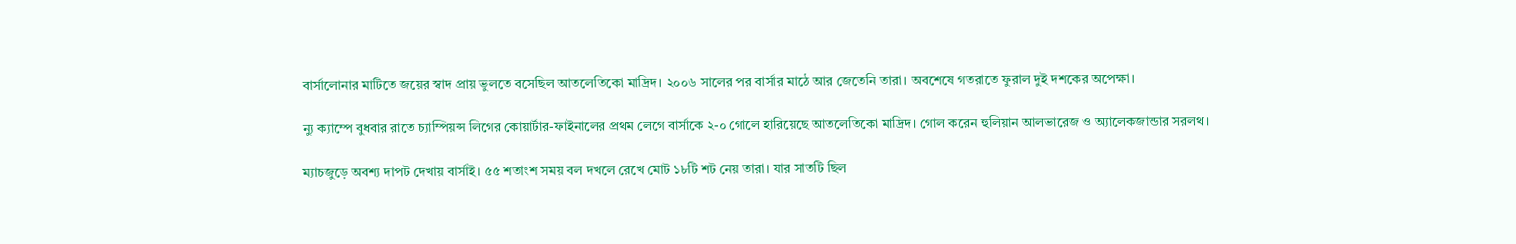বার্সালোনার মাটিতে জয়ের স্বাদ প্রায় ভুলতে বসেছিল আতলেতিকো মাদ্রিদ। ২০০৬ সালের পর বার্সার মাঠে আর জেতেনি তারা। অবশেষে গতরাতে ফুরাল দুই দশকের অপেক্ষা।

ন্যু ক্যাম্পে বুধবার রাতে চ্যাম্পিয়ন্স লিগের কোয়ার্টার-ফাইনালের প্রথম লেগে বার্সাকে ২-০ গোলে হারিয়েছে আতলেতিকো মাদ্রিদ। গোল করেন হুলিয়ান আলভারেজ ও অ্যালেকজান্ডার সরলথ।

ম্যাচজুড়ে অবশ্য দাপট দেখায় বার্সাই। ৫৫ শতাংশ সময় বল দখলে রেখে মোট ১৮টি শট নেয় তারা। যার সাতটি ছিল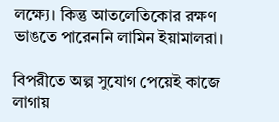লক্ষ্যে। কিন্তু আতলেতিকোর রক্ষণ ভাঙতে পারেননি লামিন ইয়ামালরা।

বিপরীতে অল্প সুযোগ পেয়েই কাজে লাগায়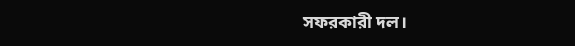সফরকারী দল।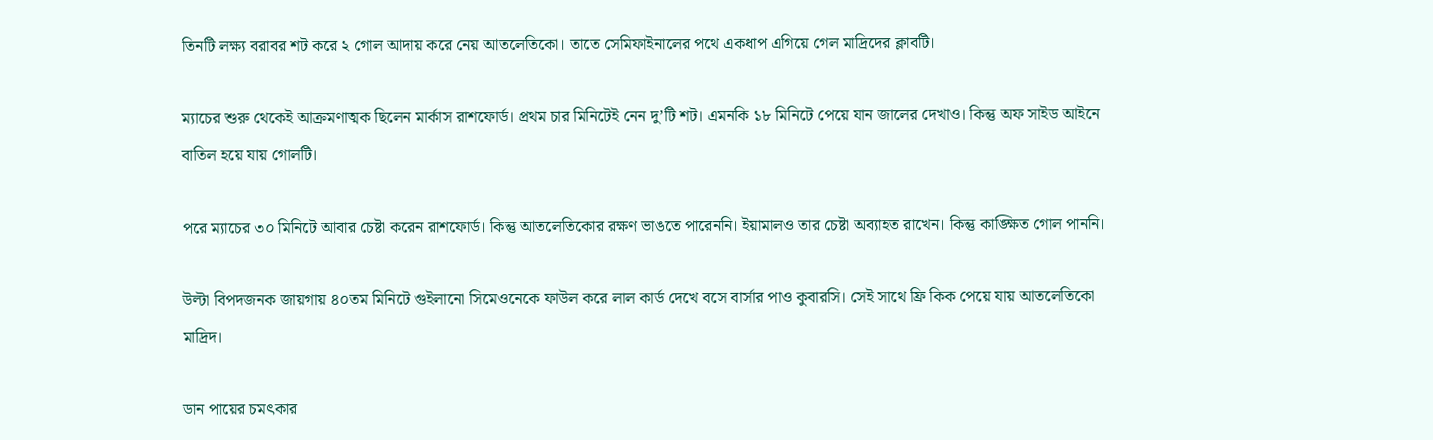তিনটি লক্ষ্য বরাবর শট করে ২ গোল আদায় করে নেয় আতলেতিকো। তাতে সেমিফাইনালের পথে একধাপ এগিয়ে গেল মাদ্রিদের ক্লাবটি।

ম্যাচের শুরু থেকেই আক্রমণাত্মক ছিলেন মার্কাস রাশফোর্ড। প্রথম চার মিনিটেই নেন দু’টি শট। এমনকি ১৮ মিনিটে পেয়ে যান জালের দেখাও। কিন্তু অফ সাইড আইনে বাতিল হয়ে যায় গোলটি।

পরে ম্যাচের ৩০ মিনিটে আবার চেষ্টা করেন রাশফোর্ড। কিন্তু আতলেতিকোর রক্ষণ ভাঙতে পারেননি। ইয়ামালও তার চেষ্টা অব্যাহত রাখেন। কিন্তু কাঙ্ক্ষিত গোল পাননি।

উল্টা বিপদজনক জায়গায় ৪০তম মিনিটে গুইলানো সিমেওনেকে ফাউল করে লাল কার্ড দেখে বসে বার্সার পাও কুবারসি। সেই সাথে ফ্রি কিক পেয়ে যায় আতলেতিকো মাদ্রিদ।

ডান পায়ের চমৎকার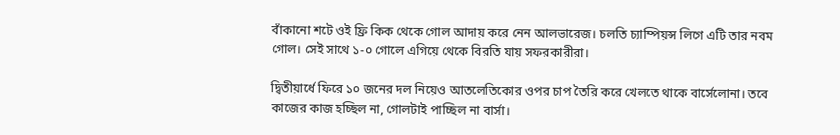বাঁকানো শটে ওই ফ্রি কিক থেকে গোল আদায় করে নেন আলভারেজ। চলতি চ্যাম্পিয়ন্স লিগে এটি তার নবম গোল। সেই সাথে ১-০ গোলে এগিয়ে থেকে বিরতি যায় সফরকারীরা।

দ্বিতীয়ার্ধে ফিরে ১০ জনের দল নিয়েও আতলেতিকোর ওপর চাপ তৈরি করে খেলতে থাকে বার্সেলোনা। তবে কাজের কাজ হচ্ছিল না, গোলটাই পাচ্ছিল না বার্সা।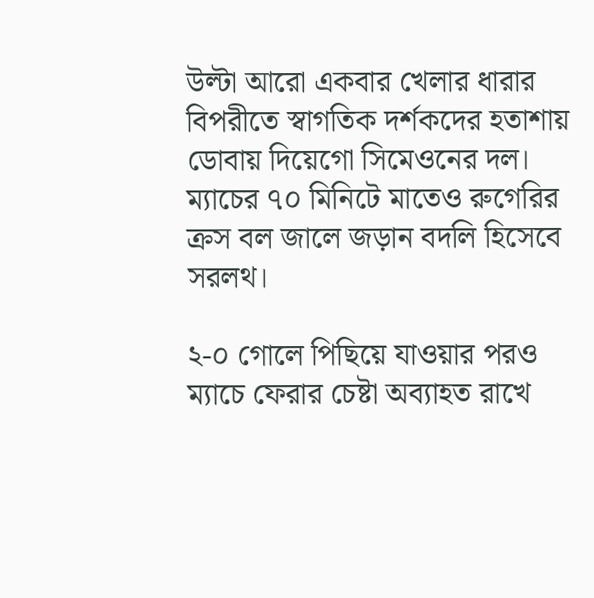উল্টা আরো একবার খেলার ধারার বিপরীতে স্বাগতিক দর্শকদের হতাশায় ডোবায় দিয়েগো সিমেওনের দল। ম্যাচের ৭০ মিনিটে মাতেও রুগেরির ক্রস বল জালে জড়ান বদলি হিসেবে সরলথ।

২-০ গোলে পিছিয়ে যাওয়ার পরও ম্যাচে ফেরার চেষ্টা অব্যাহত রাখে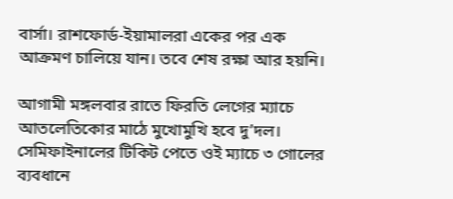বার্সা। রাশফোর্ড-ইয়ামালরা একের পর এক আক্রমণ চালিয়ে যান। তবে শেষ রক্ষা আর হয়নি।

আগামী মঙ্গলবার রাতে ফিরতি লেগের ম্যাচে আতলেতিকোর মাঠে মুখোমুখি হবে দু’দল। সেমিফাইনালের টিকিট পেতে ওই ম্যাচে ৩ গোলের ব্যবধানে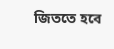জিততে হবে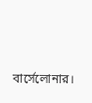বার্সেলোনার।